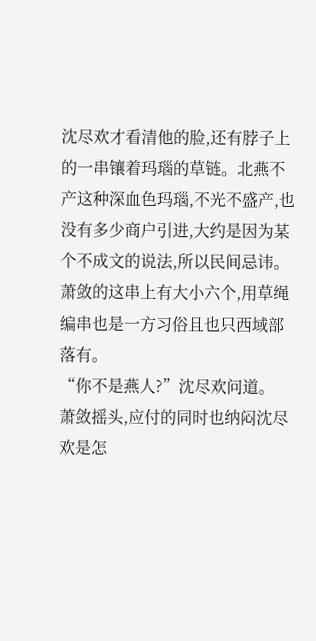沈尽欢才看清他的脸,还有脖子上的一串镶着玛瑙的草链。北燕不产这种深血色玛瑙,不光不盛产,也没有多少商户引进,大约是因为某个不成文的说法,所以民间忌讳。
萧敛的这串上有大小六个,用草绳编串也是一方习俗且也只西域部落有。
“你不是燕人?”沈尽欢问道。
萧敛摇头,应付的同时也纳闷沈尽欢是怎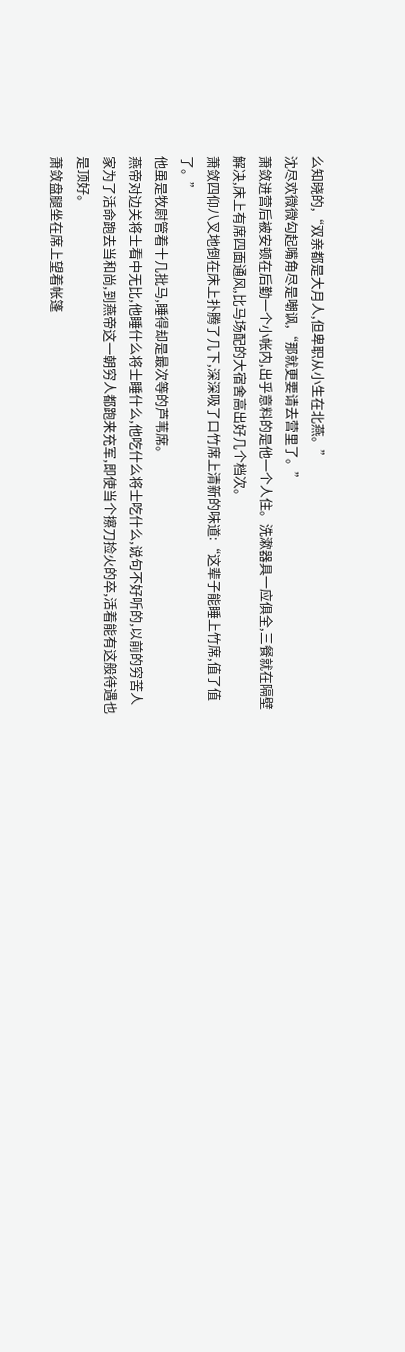么知晓的,“双亲都是大月人,但卑职从小生在北燕。”
沈尽欢微微勾起嘴角尽是嘲讽,“那就更要请去营里了。”
萧敛进营后被安顿在后勤一个小帐内,出乎意料的是他一个人住。洗漱器具一应俱全,三餐就在隔壁解决,床上有席四面通风,比马场配的大宿舍高出好几个档次。
萧敛四仰八叉地倒在床上扑腾了几下,深深吸了口竹席上清新的味道:“这辈子能睡上竹席,值了值了。”
他虽是牧尉管着十几批马,睡得却是最次等的芦苇席。
燕帝对边关将士看中无比,他睡什么将士睡什么,他吃什么将士吃什么,说句不好听的,以前的穷苦人家为了活命跑去当和尚,到燕帝这一朝穷人都跑来充军,即使当个擦刀捡火的卒,活着能有这般待遇也是顶好。
萧敛盘腿坐在席上望着帐篷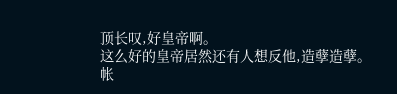顶长叹,好皇帝啊。
这么好的皇帝居然还有人想反他,造孽造孽。
帐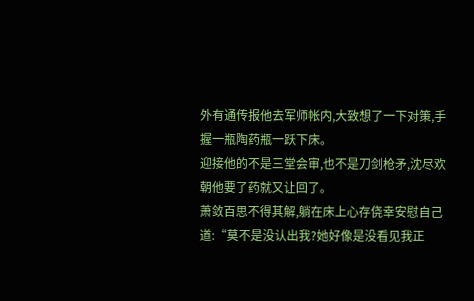外有通传报他去军师帐内,大致想了一下对策,手握一瓶陶药瓶一跃下床。
迎接他的不是三堂会审,也不是刀剑枪矛,沈尽欢朝他要了药就又让回了。
萧敛百思不得其解,躺在床上心存侥幸安慰自己道:“莫不是没认出我?她好像是没看见我正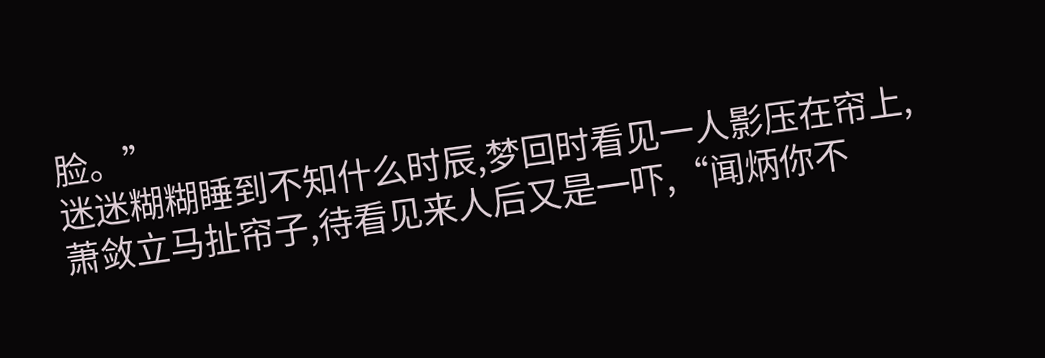脸。”
迷迷糊糊睡到不知什么时辰,梦回时看见一人影压在帘上,萧敛立马扯帘子,待看见来人后又是一吓,“闻炳你不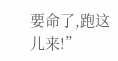要命了,跑这儿来!”